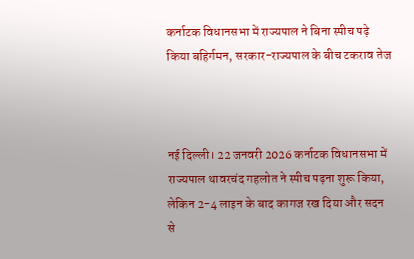कर्नाटक विधानसभा में राज्यपाल ने बिना स्पीच पढ़े किया बहिर्गमन, सरकार-राज्यपाल के बीच टकराव तेज



नई दिल्ली। 22 जनवरी 2026 कर्नाटक विधानसभा में राज्यपाल थावरचंद गहलोत ने स्पीच पढ़ना शुरू किया, लेकिन 2-4 लाइन के बाद कागज रख दिया और सदन से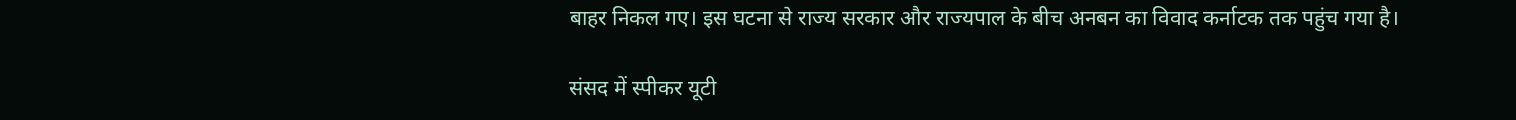बाहर निकल गए। इस घटना से राज्य सरकार और राज्यपाल के बीच अनबन का विवाद कर्नाटक तक पहुंच गया है।

संसद में स्पीकर यूटी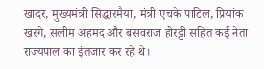खादर, मुख्यमंत्री सिद्धारमैया, मंत्री एचके पाटिल, प्रियांक खरगे, सलीम अहमद और बसवराज होरट्टी सहित कई नेता राज्यपाल का इंतजार कर रहे थे।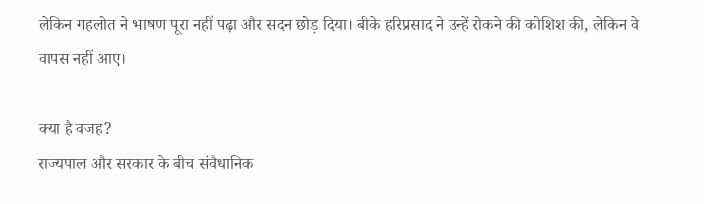लेकिन गहलोत ने भाषण पूरा नहीं पढ़ा और सदन छोड़ दिया। बीके हरिप्रसाद ने उन्हें रोकने की कोशिश की, लेकिन वे वापस नहीं आए।

क्या है वजह?
राज्यपाल और सरकार के बीच संवैधानिक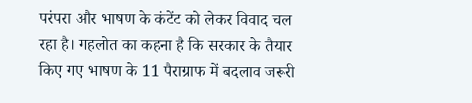परंपरा और भाषण के कंटेंट को लेकर विवाद चल रहा है। गहलोत का कहना है कि सरकार के तैयार किए गए भाषण के 11 पैराग्राफ में बदलाव जरूरी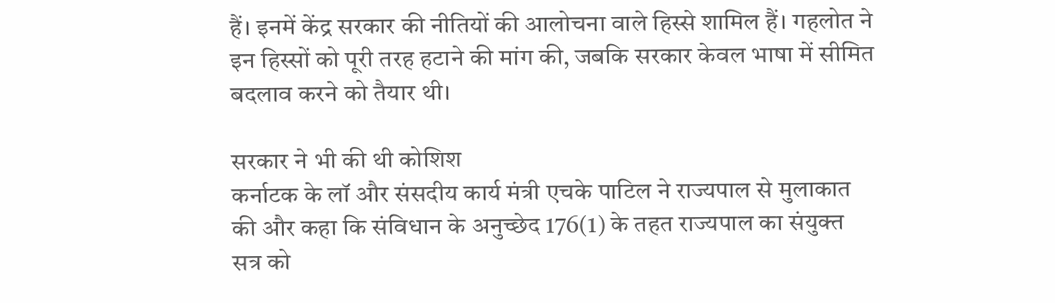हैं। इनमें केंद्र सरकार की नीतियों की आलोचना वाले हिस्से शामिल हैं। गहलोत ने इन हिस्सों को पूरी तरह हटाने की मांग की, जबकि सरकार केवल भाषा में सीमित बदलाव करने को तैयार थी।

सरकार ने भी की थी कोशिश
कर्नाटक के लॉ और संसदीय कार्य मंत्री एचके पाटिल ने राज्यपाल से मुलाकात की और कहा कि संविधान के अनुच्छेद 176(1) के तहत राज्यपाल का संयुक्त सत्र को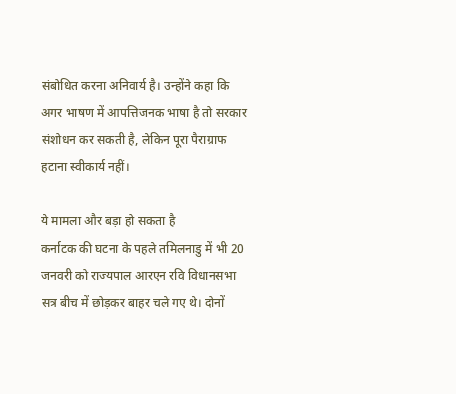संबोधित करना अनिवार्य है। उन्होंने कहा कि अगर भाषण में आपत्तिजनक भाषा है तो सरकार संशोधन कर सकती है, लेकिन पूरा पैराग्राफ हटाना स्वीकार्य नहीं।

ये मामला और बड़ा हो सकता है
कर्नाटक की घटना के पहले तमिलनाडु में भी 20 जनवरी को राज्यपाल आरएन रवि विधानसभा सत्र बीच में छोड़कर बाहर चले गए थे। दोनों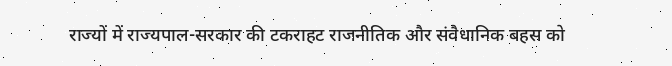राज्यों में राज्यपाल-सरकार की टकराहट राजनीतिक और संवैधानिक बहस को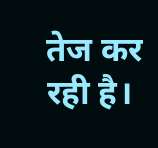तेज कर रही है।